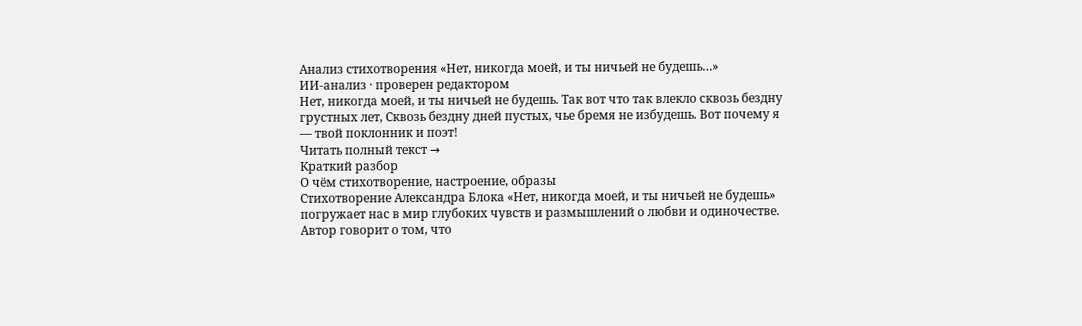Анализ стихотворения «Нет, никогда моей, и ты ничьей не будешь…»
ИИ-анализ · проверен редактором
Нет, никогда моей, и ты ничьей не будешь. Так вот что так влекло сквозь бездну грустных лет, Сквозь бездну дней пустых, чье бремя не избудешь. Вот почему я — твой поклонник и поэт!
Читать полный текст →
Краткий разбор
О чём стихотворение, настроение, образы
Стихотворение Александра Блока «Нет, никогда моей, и ты ничьей не будешь» погружает нас в мир глубоких чувств и размышлений о любви и одиночестве. Автор говорит о том, что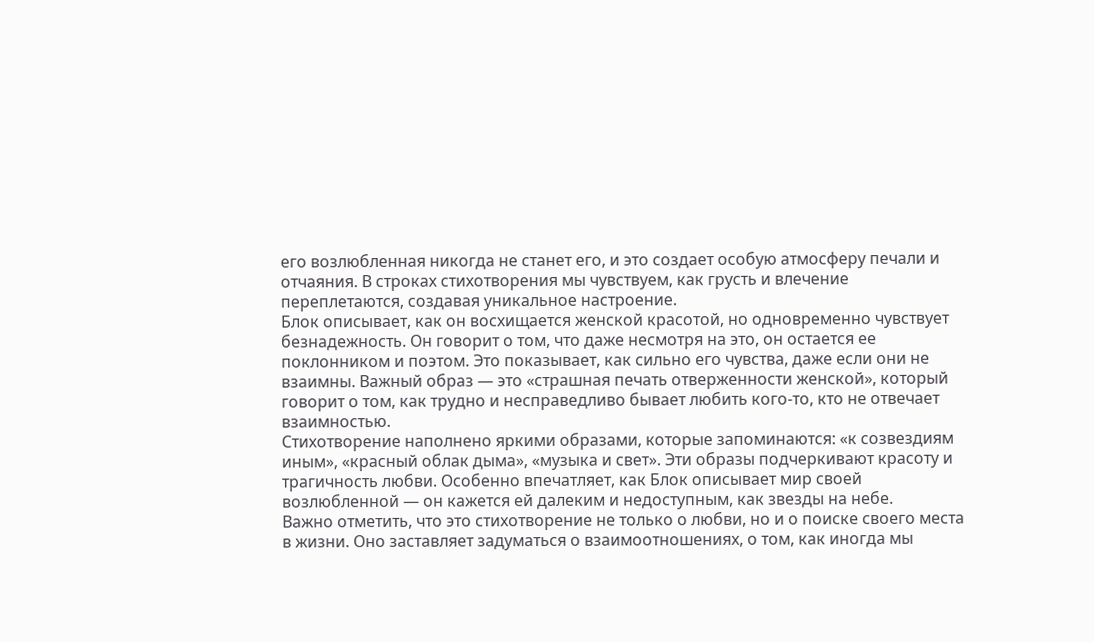его возлюбленная никогда не станет его, и это создает особую атмосферу печали и отчаяния. В строках стихотворения мы чувствуем, как грусть и влечение переплетаются, создавая уникальное настроение.
Блок описывает, как он восхищается женской красотой, но одновременно чувствует безнадежность. Он говорит о том, что даже несмотря на это, он остается ее поклонником и поэтом. Это показывает, как сильно его чувства, даже если они не взаимны. Важный образ — это «страшная печать отверженности женской», который говорит о том, как трудно и несправедливо бывает любить кого-то, кто не отвечает взаимностью.
Стихотворение наполнено яркими образами, которые запоминаются: «к созвездиям иным», «красный облак дыма», «музыка и свет». Эти образы подчеркивают красоту и трагичность любви. Особенно впечатляет, как Блок описывает мир своей возлюбленной — он кажется ей далеким и недоступным, как звезды на небе.
Важно отметить, что это стихотворение не только о любви, но и о поиске своего места в жизни. Оно заставляет задуматься о взаимоотношениях, о том, как иногда мы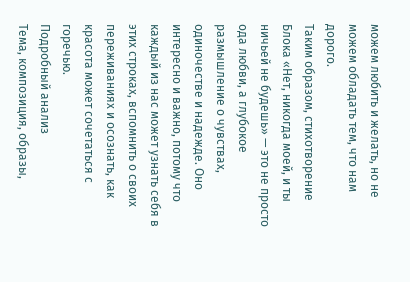можем любить и желать, но не можем обладать тем, что нам дорого.
Таким образом, стихотворение Блока «Нет, никогда моей, и ты ничьей не будешь» — это не просто ода любви, а глубокое размышление о чувствах, одиночестве и надежде. Оно интересно и важно, потому что каждый из нас может узнать себя в этих строках, вспомнить о своих переживаниях и осознать, как красота может сочетаться с горечью.
Подробный анализ
Тема, композиция, образы,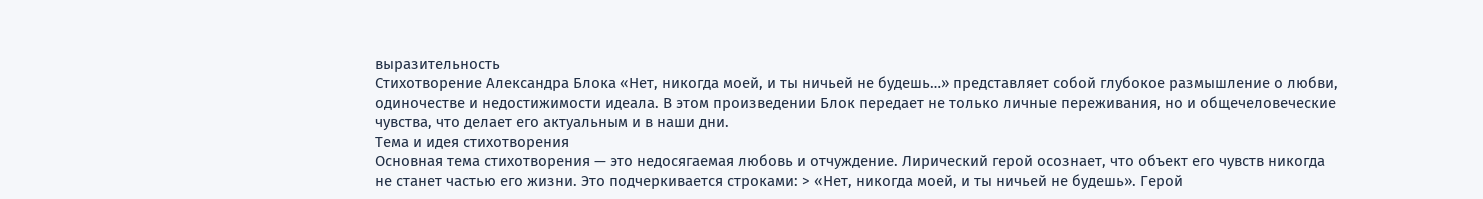выразительность
Стихотворение Александра Блока «Нет, никогда моей, и ты ничьей не будешь…» представляет собой глубокое размышление о любви, одиночестве и недостижимости идеала. В этом произведении Блок передает не только личные переживания, но и общечеловеческие чувства, что делает его актуальным и в наши дни.
Тема и идея стихотворения
Основная тема стихотворения — это недосягаемая любовь и отчуждение. Лирический герой осознает, что объект его чувств никогда не станет частью его жизни. Это подчеркивается строками: > «Нет, никогда моей, и ты ничьей не будешь». Герой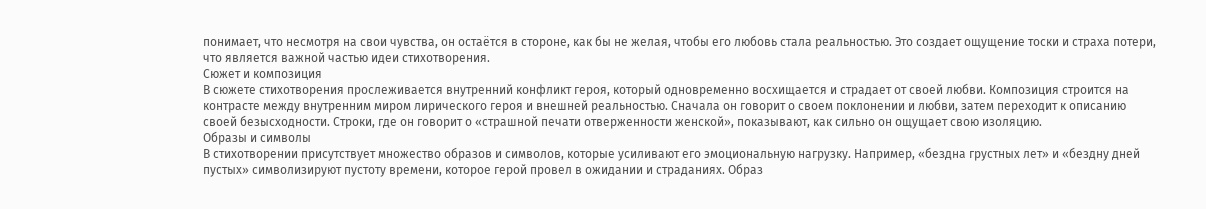понимает, что несмотря на свои чувства, он остаётся в стороне, как бы не желая, чтобы его любовь стала реальностью. Это создает ощущение тоски и страха потери, что является важной частью идеи стихотворения.
Сюжет и композиция
В сюжете стихотворения прослеживается внутренний конфликт героя, который одновременно восхищается и страдает от своей любви. Композиция строится на контрасте между внутренним миром лирического героя и внешней реальностью. Сначала он говорит о своем поклонении и любви, затем переходит к описанию своей безысходности. Строки, где он говорит о «страшной печати отверженности женской», показывают, как сильно он ощущает свою изоляцию.
Образы и символы
В стихотворении присутствует множество образов и символов, которые усиливают его эмоциональную нагрузку. Например, «бездна грустных лет» и «бездну дней пустых» символизируют пустоту времени, которое герой провел в ожидании и страданиях. Образ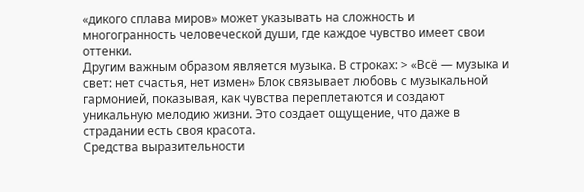«дикого сплава миров» может указывать на сложность и многогранность человеческой души, где каждое чувство имеет свои оттенки.
Другим важным образом является музыка. В строках: > «Всё — музыка и свет: нет счастья, нет измен» Блок связывает любовь с музыкальной гармонией, показывая, как чувства переплетаются и создают уникальную мелодию жизни. Это создает ощущение, что даже в страдании есть своя красота.
Средства выразительности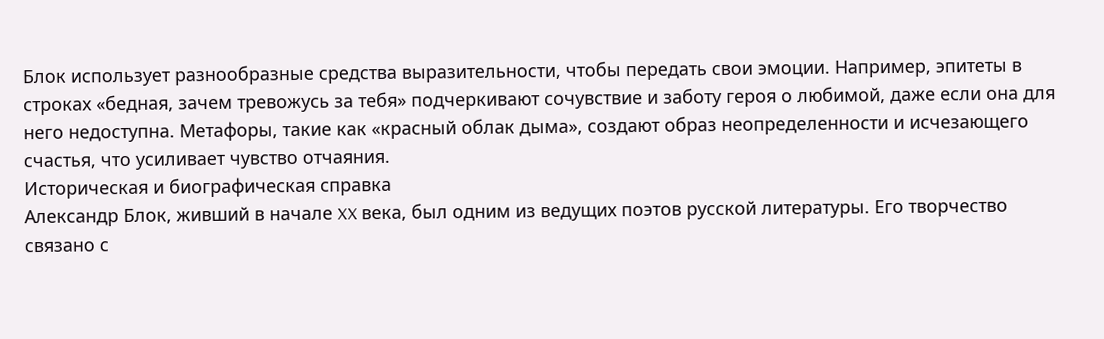Блок использует разнообразные средства выразительности, чтобы передать свои эмоции. Например, эпитеты в строках «бедная, зачем тревожусь за тебя» подчеркивают сочувствие и заботу героя о любимой, даже если она для него недоступна. Метафоры, такие как «красный облак дыма», создают образ неопределенности и исчезающего счастья, что усиливает чувство отчаяния.
Историческая и биографическая справка
Александр Блок, живший в начале XX века, был одним из ведущих поэтов русской литературы. Его творчество связано с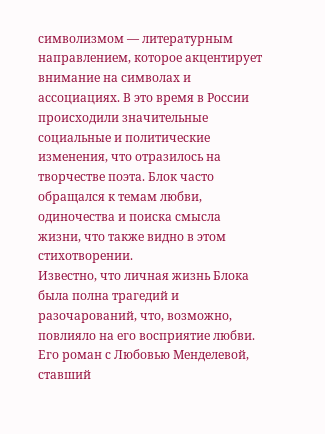символизмом — литературным направлением, которое акцентирует внимание на символах и ассоциациях. В это время в России происходили значительные социальные и политические изменения, что отразилось на творчестве поэта. Блок часто обращался к темам любви, одиночества и поиска смысла жизни, что также видно в этом стихотворении.
Известно, что личная жизнь Блока была полна трагедий и разочарований, что, возможно, повлияло на его восприятие любви. Его роман с Любовью Менделевой, ставший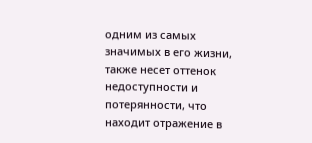одним из самых значимых в его жизни, также несет оттенок недоступности и потерянности, что находит отражение в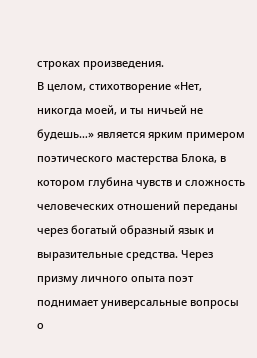строках произведения.
В целом, стихотворение «Нет, никогда моей, и ты ничьей не будешь…» является ярким примером поэтического мастерства Блока, в котором глубина чувств и сложность человеческих отношений переданы через богатый образный язык и выразительные средства. Через призму личного опыта поэт поднимает универсальные вопросы о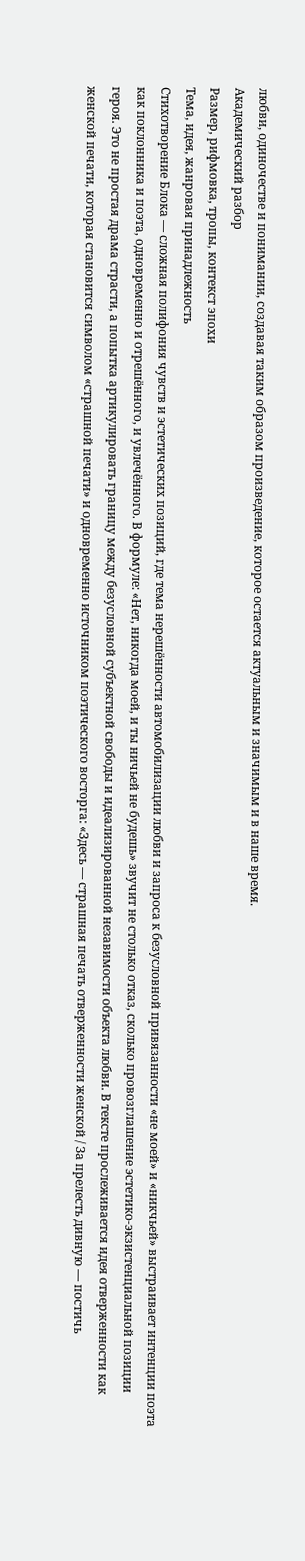любви, одиночестве и понимании, создавая таким образом произведение, которое остается актуальным и значимым и в наше время.
Академический разбор
Размер, рифмовка, тропы, контекст эпохи
Тема, идея, жанровая принадлежность
Стихотворение Блока — сложная полифония чувств и эстетических позиций, где тема нерешённости автомобилизации любви и запроса к безусловной привязанности «не моей» и «никчьей» выстраивает интенции поэта как поклонника и поэта, одновременно и отрешённого, и увлечённого. В формуле: «Нет, никогда моей, и ты ничьей не будешь» звучит не столько отказ, сколько провозглашение эстетико-экзистенциальной позиции героя. Это не простая драма страсти, а попытка артикулировать границу между безусловной субъектной свободы и идеализированной незавимости объекта любви. В тексте прослеживается идея отверженности как женской печати, которая становится символом «страшной печати» и одновременно источником поэтического восторга: «Здесь — страшная печать отверженности женской / За прелесть дивную — постичь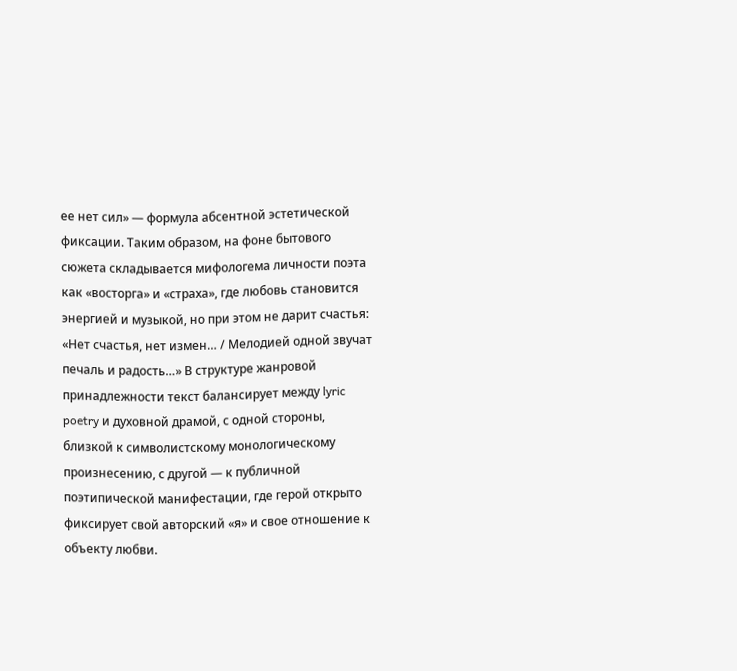ее нет сил» — формула абсентной эстетической фиксации. Таким образом, на фоне бытового сюжета складывается мифологема личности поэта как «восторга» и «страха», где любовь становится энергией и музыкой, но при этом не дарит счастья: «Нет счастья, нет измен… / Мелодией одной звучат печаль и радость…» В структуре жанровой принадлежности текст балансирует между lyric poetry и духовной драмой, с одной стороны, близкой к символистскому монологическому произнесению, с другой — к публичной поэтипической манифестации, где герой открыто фиксирует свой авторский «я» и свое отношение к объекту любви.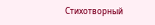Стихотворный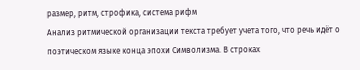размер, ритм, строфика, система рифм
Анализ ритмической организации текста требует учета того, что речь идёт о поэтическом языке конца эпохи Символизма. В строках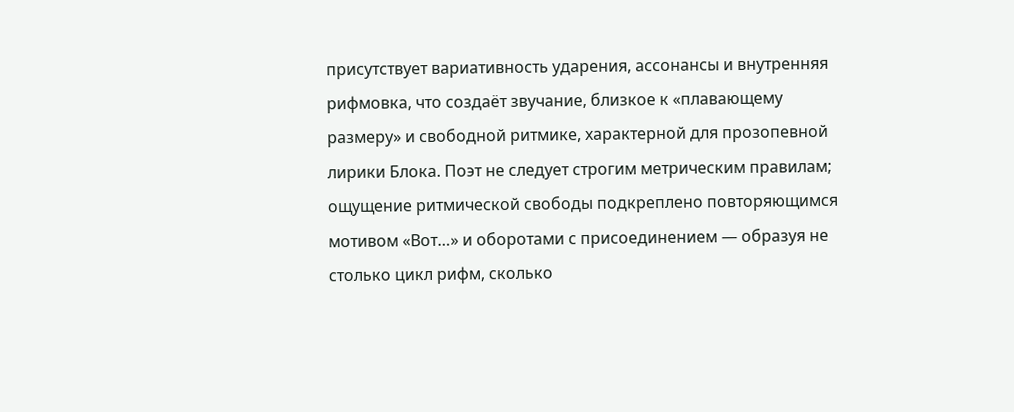присутствует вариативность ударения, ассонансы и внутренняя рифмовка, что создаёт звучание, близкое к «плавающему размеру» и свободной ритмике, характерной для прозопевной лирики Блока. Поэт не следует строгим метрическим правилам; ощущение ритмической свободы подкреплено повторяющимся мотивом «Вот…» и оборотами с присоединением — образуя не столько цикл рифм, сколько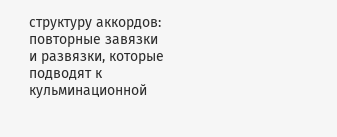структуру аккордов: повторные завязки и развязки, которые подводят к кульминационной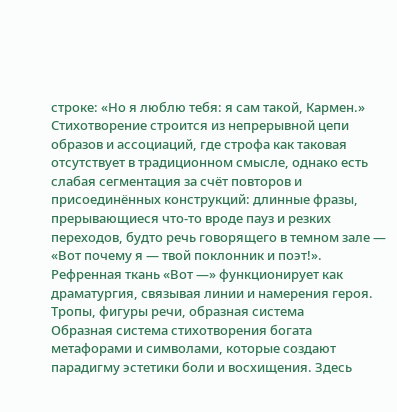строке: «Но я люблю тебя: я сам такой, Кармен.» Стихотворение строится из непрерывной цепи образов и ассоциаций, где строфа как таковая отсутствует в традиционном смысле, однако есть слабая сегментация за счёт повторов и присоединённых конструкций: длинные фразы, прерывающиеся что‑то вроде пауз и резких переходов, будто речь говорящего в темном зале — «Вот почему я — твой поклонник и поэт!». Рефренная ткань «Вот —» функционирует как драматургия, связывая линии и намерения героя.
Тропы, фигуры речи, образная система
Образная система стихотворения богата метафорами и символами, которые создают парадигму эстетики боли и восхищения. Здесь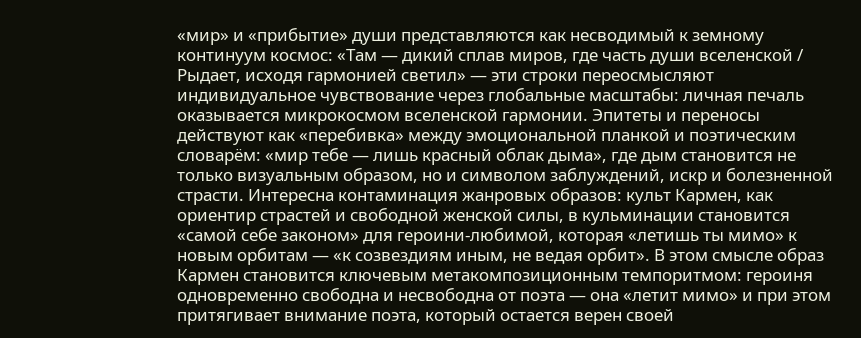«мир» и «прибытие» души представляются как несводимый к земному континуум космос: «Там — дикий сплав миров, где часть души вселенской / Рыдает, исходя гармонией светил» — эти строки переосмысляют индивидуальное чувствование через глобальные масштабы: личная печаль оказывается микрокосмом вселенской гармонии. Эпитеты и переносы действуют как «перебивка» между эмоциональной планкой и поэтическим словарём: «мир тебе — лишь красный облак дыма», где дым становится не только визуальным образом, но и символом заблуждений, искр и болезненной страсти. Интересна контаминация жанровых образов: культ Кармен, как ориентир страстей и свободной женской силы, в кульминации становится «самой себе законом» для героини-любимой, которая «летишь ты мимо» к новым орбитам — «к созвездиям иным, не ведая орбит». В этом смысле образ Кармен становится ключевым метакомпозиционным темпоритмом: героиня одновременно свободна и несвободна от поэта — она «летит мимо» и при этом притягивает внимание поэта, который остается верен своей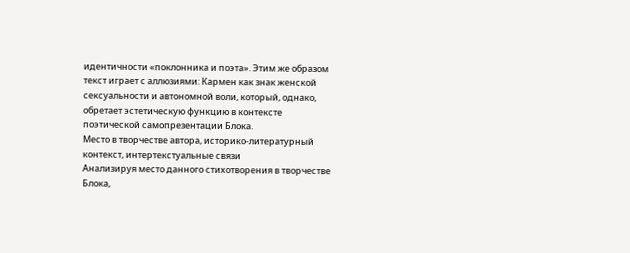идентичности «поклонника и поэта». Этим же образом текст играет с аллюзиями: Кармен как знак женской сексуальности и автономной воли, который, однако, обретает эстетическую функцию в контексте поэтической самопрезентации Блока.
Место в творчестве автора, историко-литературный контекст, интертекстуальные связи
Анализируя место данного стихотворения в творчестве Блока,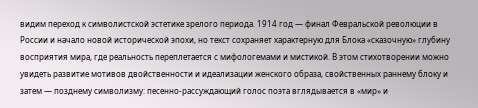видим переход к символистской эстетике зрелого периода. 1914 год — финал Февральской революции в России и начало новой исторической эпохи, но текст сохраняет характерную для Блока «сказочную» глубину восприятия мира, где реальность переплетается с мифологемами и мистикой. В этом стихотворении можно увидеть развитие мотивов двойственности и идеализации женского образа, свойственных раннему блоку и затем — позднему символизму: песенно-рассуждающий голос поэта вглядывается в «мир» и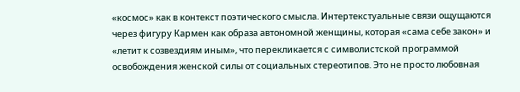«космос» как в контекст поэтического смысла. Интертекстуальные связи ощущаются через фигуру Кармен как образа автономной женщины, которая «сама себе закон» и «летит к созвездиям иным», что перекликается с символистской программой освобождения женской силы от социальных стереотипов. Это не просто любовная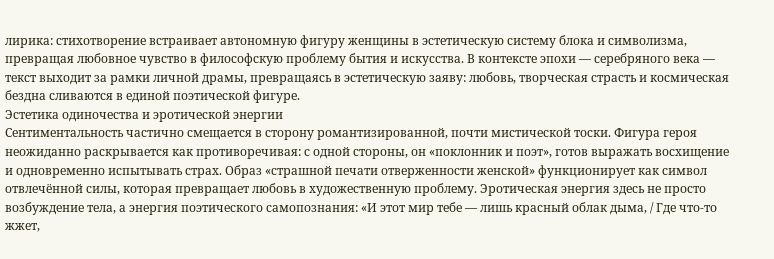лирика: стихотворение встраивает автономную фигуру женщины в эстетическую систему блока и символизма, превращая любовное чувство в философскую проблему бытия и искусства. В контексте эпохи — серебряного века — текст выходит за рамки личной драмы, превращаясь в эстетическую заяву: любовь, творческая страсть и космическая бездна сливаются в единой поэтической фигуре.
Эстетика одиночества и эротической энергии
Сентиментальность частично смещается в сторону романтизированной, почти мистической тоски. Фигура героя неожиданно раскрывается как противоречивая: с одной стороны, он «поклонник и поэт», готов выражать восхищение и одновременно испытывать страх. Образ «страшной печати отверженности женской» функционирует как символ отвлечённой силы, которая превращает любовь в художественную проблему. Эротическая энергия здесь не просто возбуждение тела, а энергия поэтического самопознания: «И этот мир тебе — лишь красный облак дыма, / Где что-то жжет,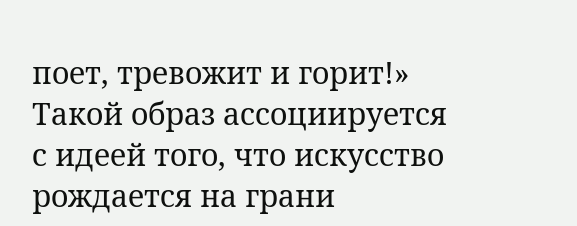поет, тревожит и горит!» Такой образ ассоциируется с идеей того, что искусство рождается на грани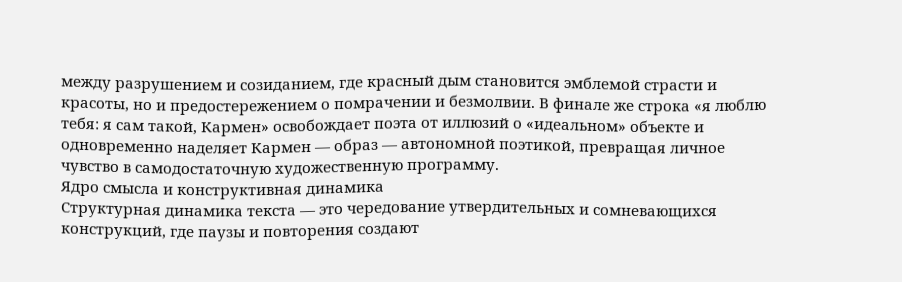между разрушением и созиданием, где красный дым становится эмблемой страсти и красоты, но и предостережением о помрачении и безмолвии. В финале же строка «я люблю тебя: я сам такой, Кармен» освобождает поэта от иллюзий о «идеальном» объекте и одновременно наделяет Кармен — образ — автономной поэтикой, превращая личное чувство в самодостаточную художественную программу.
Ядро смысла и конструктивная динамика
Структурная динамика текста — это чередование утвердительных и сомневающихся конструкций, где паузы и повторения создают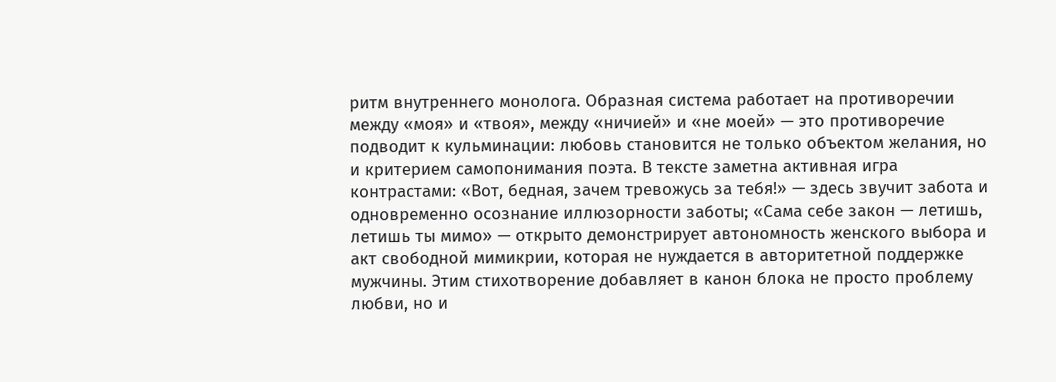ритм внутреннего монолога. Образная система работает на противоречии между «моя» и «твоя», между «ничией» и «не моей» — это противоречие подводит к кульминации: любовь становится не только объектом желания, но и критерием самопонимания поэта. В тексте заметна активная игра контрастами: «Вот, бедная, зачем тревожусь за тебя!» — здесь звучит забота и одновременно осознание иллюзорности заботы; «Сама себе закон — летишь, летишь ты мимо» — открыто демонстрирует автономность женского выбора и акт свободной мимикрии, которая не нуждается в авторитетной поддержке мужчины. Этим стихотворение добавляет в канон блока не просто проблему любви, но и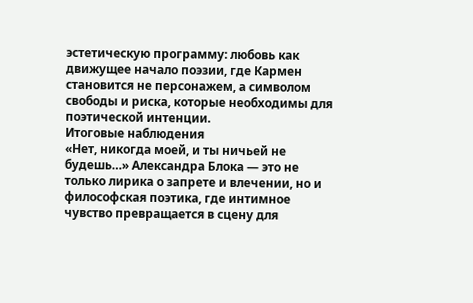эстетическую программу: любовь как движущее начало поэзии, где Кармен становится не персонажем, а символом свободы и риска, которые необходимы для поэтической интенции.
Итоговые наблюдения
«Нет, никогда моей, и ты ничьей не будешь…» Александра Блока — это не только лирика о запрете и влечении, но и философская поэтика, где интимное чувство превращается в сцену для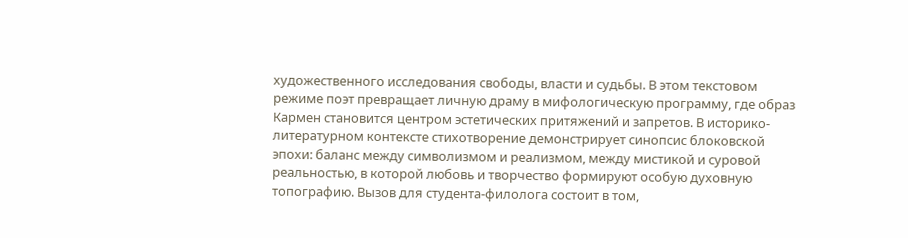художественного исследования свободы, власти и судьбы. В этом текстовом режиме поэт превращает личную драму в мифологическую программу, где образ Кармен становится центром эстетических притяжений и запретов. В историко-литературном контексте стихотворение демонстрирует синопсис блоковской эпохи: баланс между символизмом и реализмом, между мистикой и суровой реальностью, в которой любовь и творчество формируют особую духовную топографию. Вызов для студента-филолога состоит в том,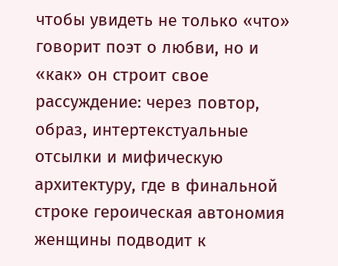чтобы увидеть не только «что» говорит поэт о любви, но и «как» он строит свое рассуждение: через повтор, образ, интертекстуальные отсылки и мифическую архитектуру, где в финальной строке героическая автономия женщины подводит к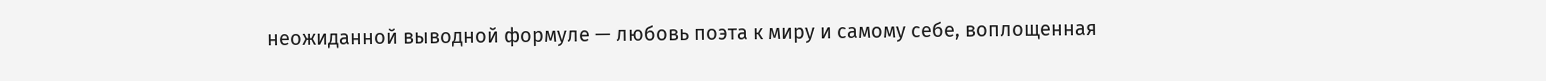неожиданной выводной формуле — любовь поэта к миру и самому себе, воплощенная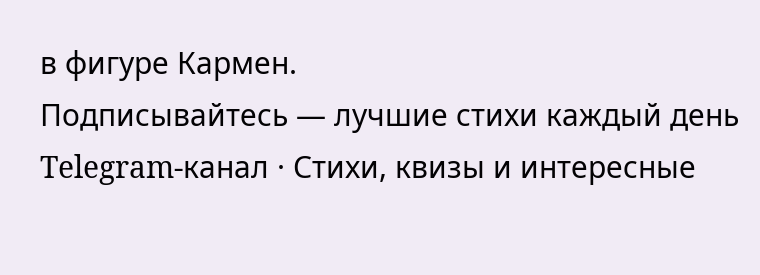в фигуре Кармен.
Подписывайтесь — лучшие стихи каждый день
Telegram-канал · Стихи, квизы и интересные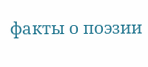факты о поэзии